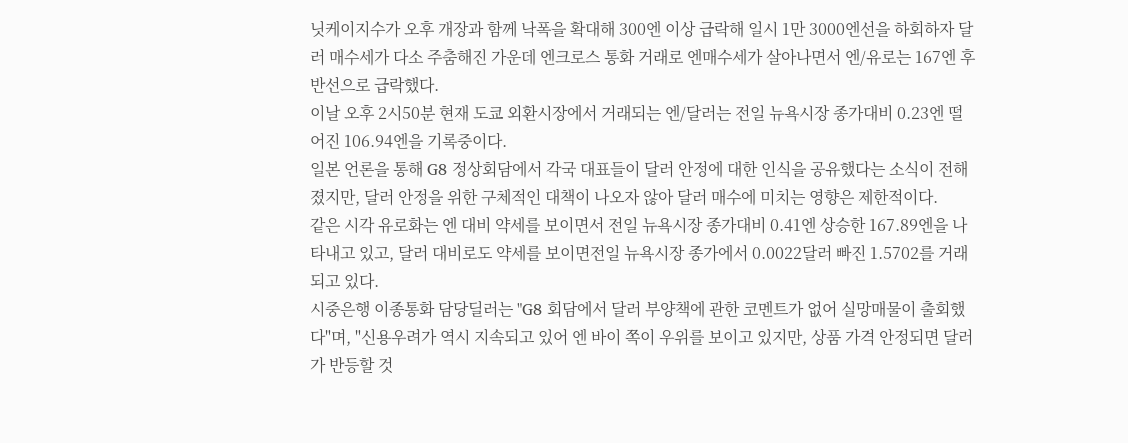닛케이지수가 오후 개장과 함께 낙폭을 확대해 300엔 이상 급락해 일시 1만 3000엔선을 하회하자 달러 매수세가 다소 주춤해진 가운데 엔크로스 통화 거래로 엔매수세가 살아나면서 엔/유로는 167엔 후반선으로 급락했다.
이날 오후 2시50분 현재 도쿄 외환시장에서 거래되는 엔/달러는 전일 뉴욕시장 종가대비 0.23엔 떨어진 106.94엔을 기록중이다.
일본 언론을 통해 G8 정상회담에서 각국 대표들이 달러 안정에 대한 인식을 공유했다는 소식이 전해졌지만, 달러 안정을 위한 구체적인 대책이 나오자 않아 달러 매수에 미치는 영향은 제한적이다.
같은 시각 유로화는 엔 대비 약세를 보이면서 전일 뉴욕시장 종가대비 0.41엔 상승한 167.89엔을 나타내고 있고, 달러 대비로도 약세를 보이면전일 뉴욕시장 종가에서 0.0022달러 빠진 1.5702를 거래되고 있다.
시중은행 이종통화 담당딜러는 "G8 회담에서 달러 부양책에 관한 코멘트가 없어 실망매물이 출회했다"며, "신용우려가 역시 지속되고 있어 엔 바이 쪽이 우위를 보이고 있지만, 상품 가격 안정되면 달러가 반등할 것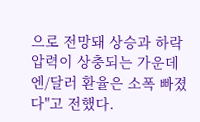으로 전망돼 상승과 하락 압력이 상충되는 가운데 엔/달러 환율은 소폭 빠졌다"고 전했다.